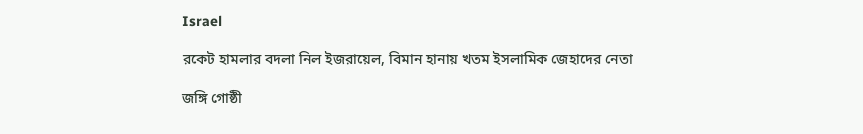Israel

রকেট হামলার বদলা নিল ইজরায়েল, বিমান হানায় খতম ইসলামিক জেহাদের নেতা

জঙ্গি গোষ্ঠী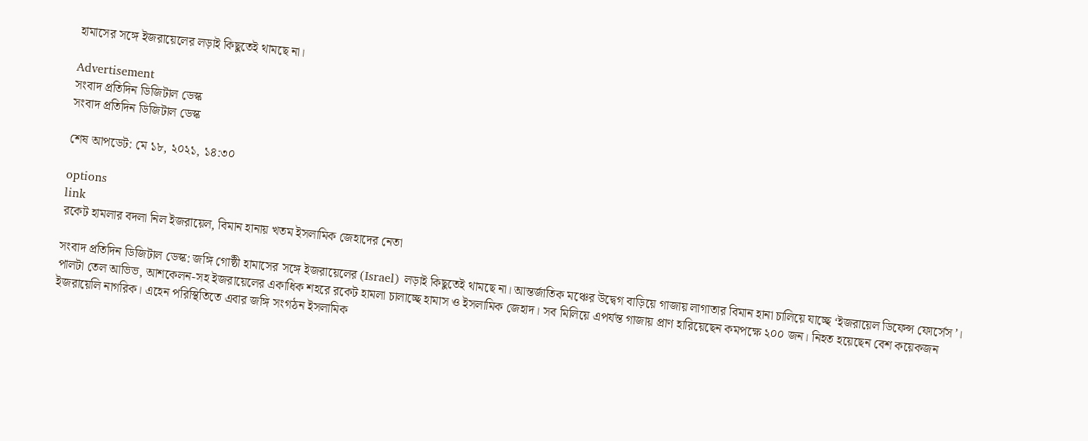হামাসের সঙ্গে ইজরায়েলের লড়াই কিছুতেই থামছে না।

Advertisement
সংবাদ প্রতিদিন ডিজিটাল ডেস্ক
সংবাদ প্রতিদিন ডিজিটাল ডেস্ক

শেষ আপডেট: মে ১৮, ২০২১, ১৪:৩০

options
link
রকেট হামলার বদলা নিল ইজরায়েল, বিমান হানায় খতম ইসলামিক জেহাদের নেতা

সংবাদ প্রতিদিন ডিজিটাল ডেস্ক: জঙ্গি গোষ্ঠী হামাসের সঙ্গে ইজরায়েলের (Israel) লড়াই কিছুতেই থামছে না। আন্তর্জাতিক মঞ্চের উদ্বেগ বাড়িয়ে গাজায় লাগাতার বিমান হানা চালিয়ে যাচ্ছে ‘ইজরায়েল ডিফেন্স ফোর্সেস’। পালটা তেল আভিভ, আশকেলন-সহ ইজরায়েলের একাধিক শহরে রকেট হামলা চালাচ্ছে হামাস ও ইসলামিক জেহাদ। সব মিলিয়ে এপর্যন্ত গাজায় প্রাণ হারিয়েছেন কমপক্ষে ২০০ জন। নিহত হয়েছেন বেশ কয়েকজন ইজরায়েলি নাগরিক। এহেন পরিস্থিতিতে এবার জঙ্গি সংগঠন ইসলামিক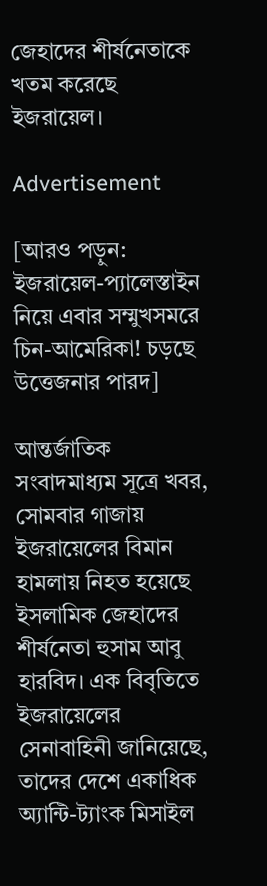জেহাদের শীর্ষনেতাকে খতম করেছে ইজরায়েল।

Advertisement

[আরও পড়ুন: ইজরায়েল-প্যালেস্তাইন নিয়ে এবার সম্মুখসমরে চিন-আমেরিকা! চড়ছে উত্তেজনার পারদ]

আন্তর্জাতিক সংবাদমাধ্যম সূত্রে খবর, সোমবার গাজায় ইজরায়েলের বিমান হামলায় নিহত হয়েছে ইসলামিক জেহাদের শীর্ষনেতা হুসাম আবু হারবিদ। এক বিবৃতিতে ইজরায়েলের সেনাবাহিনী জানিয়েছে, তাদের দেশে একাধিক অ্যান্টি-ট্যাংক মিসাইল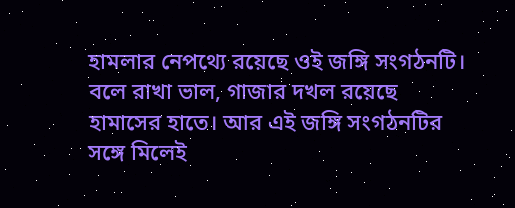হামলার নেপথ্যে রয়েছে ওই জঙ্গি সংগঠনটি। বলে রাখা ভাল, গাজার দখল রয়েছে হামাসের হাতে। আর এই জঙ্গি সংগঠনটির সঙ্গে মিলেই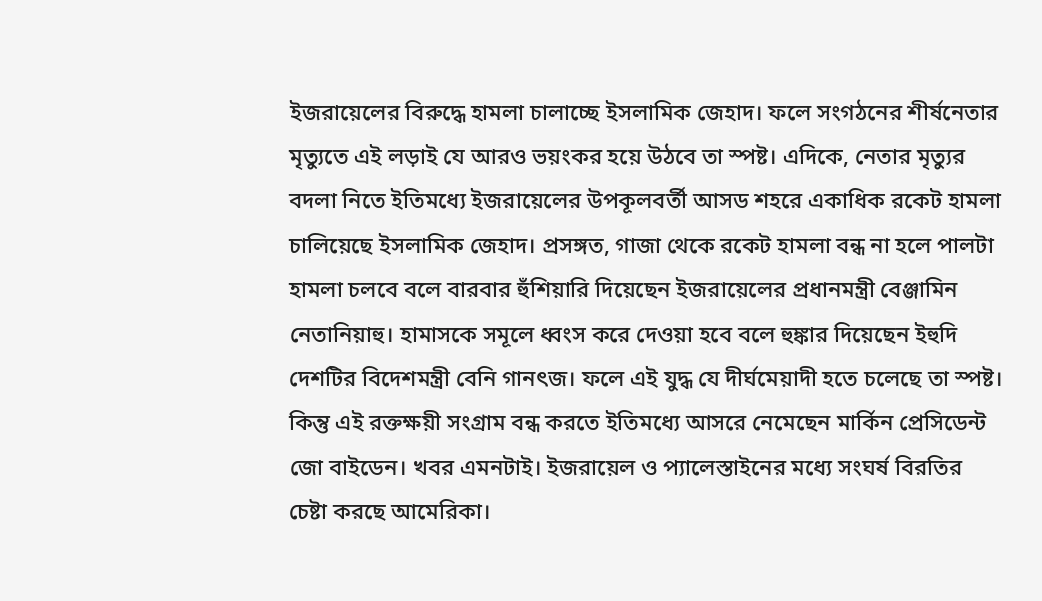ইজরায়েলের বিরুদ্ধে হামলা চালাচ্ছে ইসলামিক জেহাদ। ফলে সংগঠনের শীর্ষনেতার মৃত্যুতে এই লড়াই যে আরও ভয়ংকর হয়ে উঠবে তা স্পষ্ট। এদিকে, নেতার মৃত্যুর বদলা নিতে ইতিমধ্যে ইজরায়েলের উপকূলবর্তী আসড শহরে একাধিক রকেট হামলা চালিয়েছে ইসলামিক জেহাদ। প্রসঙ্গত, গাজা থেকে রকেট হামলা বন্ধ না হলে পালটা হামলা চলবে বলে বারবার হুঁশিয়ারি দিয়েছেন ইজরায়েলের প্রধানমন্ত্রী বেঞ্জামিন নেতানিয়াহু। হামাসকে সমূলে ধ্বংস করে দেওয়া হবে বলে হুঙ্কার দিয়েছেন ইহুদি দেশটির বিদেশমন্ত্রী বেনি গানৎজ। ফলে এই যুদ্ধ যে দীর্ঘমেয়াদী হতে চলেছে তা স্পষ্ট। কিন্তু এই রক্তক্ষয়ী সংগ্রাম বন্ধ করতে ইতিমধ্যে আসরে নেমেছেন মার্কিন প্রেসিডেন্ট জো বাইডেন। খবর এমনটাই। ইজরায়েল ও প্যালেস্তাইনের মধ্যে সংঘর্ষ বিরতির চেষ্টা করছে আমেরিকা।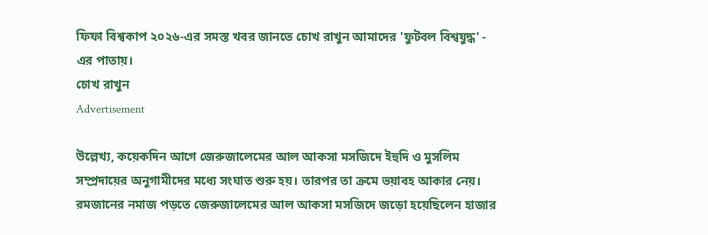ফিফা বিশ্বকাপ ২০২৬-এর সমস্ত খবর জানতে চোখ রাখুন আমাদের 'ফুটবল বিশ্বযুদ্ধ' - এর পাতায়।
চোখ রাখুন
Advertisement

উল্লেখ্য, কয়েকদিন আগে জেরুজালেমের আল আকসা মসজিদে ইহুদি ও মুসলিম সম্প্রদায়ের অনুগামীদের মধ্যে সংঘাত শুরু হয়। তারপর তা ক্রমে ভয়াবহ আকার নেয়। রমজানের নমাজ পড়তে জেরুজালেমের আল আকসা মসজিদে জড়ো হয়েছিলেন হাজার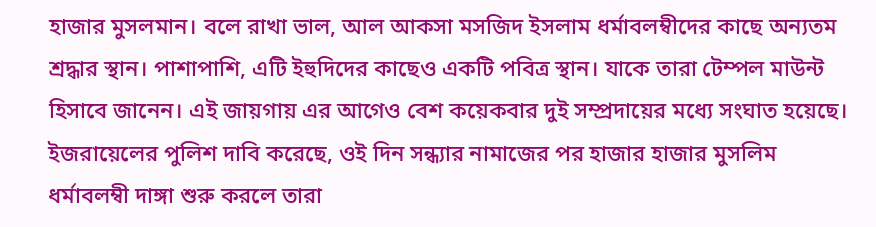হাজার মুসলমান। বলে রাখা ভাল, আল আকসা মসজিদ ইসলাম ধর্মাবলম্বীদের কাছে অন্যতম শ্রদ্ধার স্থান। পাশাপাশি, এটি ইহুদিদের কাছেও একটি পবিত্র স্থান। যাকে তারা টেম্পল মাউন্ট হিসাবে জানেন। এই জায়গায় এর আগেও বেশ কয়েকবার দুই সম্প্রদায়ের মধ্যে সংঘাত হয়েছে। ইজরায়েলের পুলিশ দাবি করেছে, ওই দিন সন্ধ্যার নামাজের পর হাজার হাজার মুসলিম ধর্মাবলম্বী দাঙ্গা শুরু করলে তারা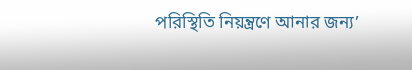পরিস্থিতি নিয়ন্ত্রণে আনার জন্য’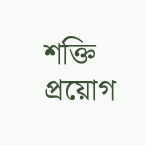শক্তি প্রয়োগ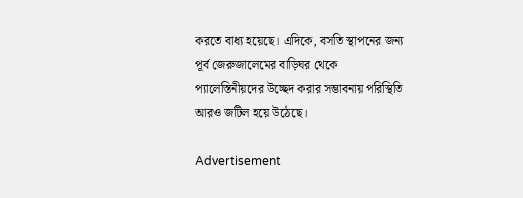করতে বাধ্য হয়েছে। এদিকে, বসতি স্থাপনের জন্য পূর্ব জেরুজালেমের বাড়িঘর থেকে প্যালেস্তিনীয়দের উচ্ছেদ করার সম্ভাবনায় পরিস্থিতি আরও জটিল হয়ে উঠেছে।

Advertisement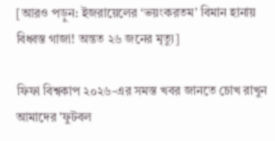[আরও পড়ুন: ইজরায়েলের ‘ভয়ংকরতম’ বিমান হানায় বিধ্বস্ত গাজা! অন্তত ২৬ জনের মৃত্যু]

ফিফা বিশ্বকাপ ২০২৬-এর সমস্ত খবর জানতে চোখ রাখুন আমাদের 'ফুটবল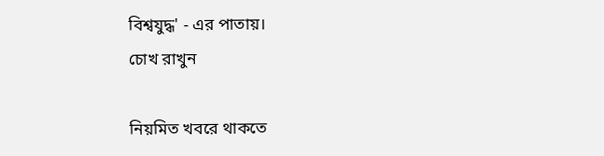বিশ্বযুদ্ধ' - এর পাতায়।
চোখ রাখুন

নিয়মিত খবরে থাকতে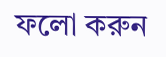ফলো করুন